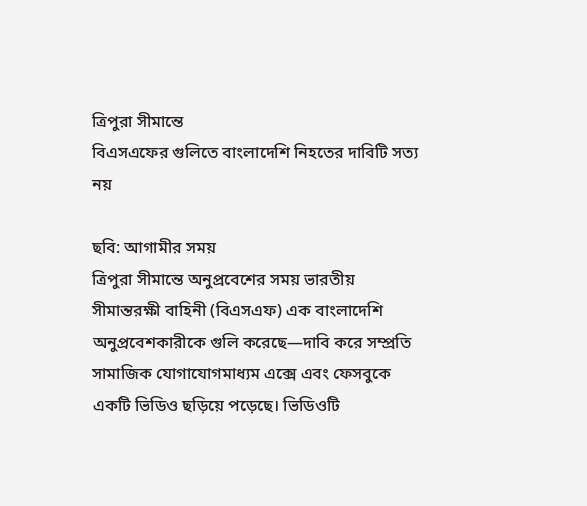ত্রিপুরা সীমান্তে
বিএসএফের গুলিতে বাংলাদেশি নিহতের দাবিটি সত্য নয়

ছবি: আগামীর সময়
ত্রিপুরা সীমান্তে অনুপ্রবেশের সময় ভারতীয় সীমান্তরক্ষী বাহিনী (বিএসএফ) এক বাংলাদেশি অনুপ্রবেশকারীকে গুলি করেছে—দাবি করে সম্প্রতি সামাজিক যোগাযোগমাধ্যম এক্সে এবং ফেসবুকে একটি ভিডিও ছড়িয়ে পড়েছে। ভিডিওটি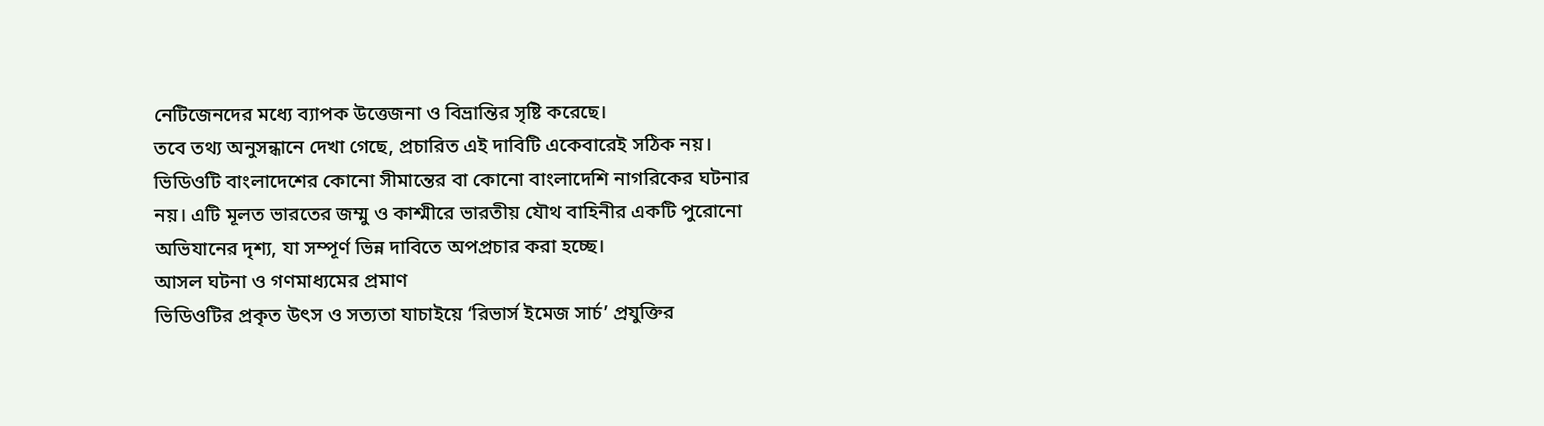নেটিজেনদের মধ্যে ব্যাপক উত্তেজনা ও বিভ্রান্তির সৃষ্টি করেছে।
তবে তথ্য অনুসন্ধানে দেখা গেছে, প্রচারিত এই দাবিটি একেবারেই সঠিক নয়। ভিডিওটি বাংলাদেশের কোনো সীমান্তের বা কোনো বাংলাদেশি নাগরিকের ঘটনার নয়। এটি মূলত ভারতের জম্মু ও কাশ্মীরে ভারতীয় যৌথ বাহিনীর একটি পুরোনো অভিযানের দৃশ্য, যা সম্পূর্ণ ভিন্ন দাবিতে অপপ্রচার করা হচ্ছে।
আসল ঘটনা ও গণমাধ্যমের প্রমাণ
ভিডিওটির প্রকৃত উৎস ও সত্যতা যাচাইয়ে ‘রিভার্স ইমেজ সার্চ’ প্রযুক্তির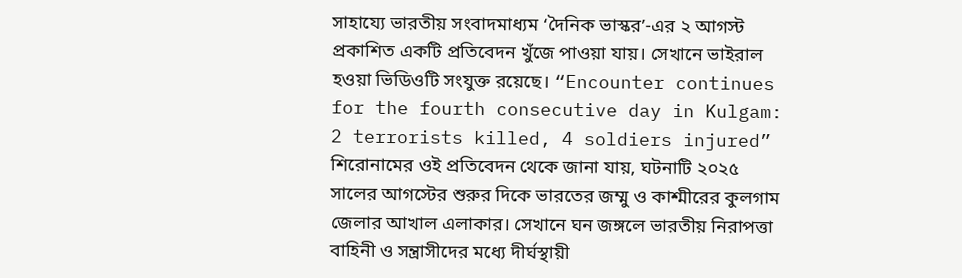সাহায্যে ভারতীয় সংবাদমাধ্যম ‘দৈনিক ভাস্কর’-এর ২ আগস্ট প্রকাশিত একটি প্রতিবেদন খুঁজে পাওয়া যায়। সেখানে ভাইরাল হওয়া ভিডিওটি সংযুক্ত রয়েছে। “Encounter continues for the fourth consecutive day in Kulgam: 2 terrorists killed, 4 soldiers injured” শিরোনামের ওই প্রতিবেদন থেকে জানা যায়, ঘটনাটি ২০২৫ সালের আগস্টের শুরুর দিকে ভারতের জম্মু ও কাশ্মীরের কুলগাম জেলার আখাল এলাকার। সেখানে ঘন জঙ্গলে ভারতীয় নিরাপত্তা বাহিনী ও সন্ত্রাসীদের মধ্যে দীর্ঘস্থায়ী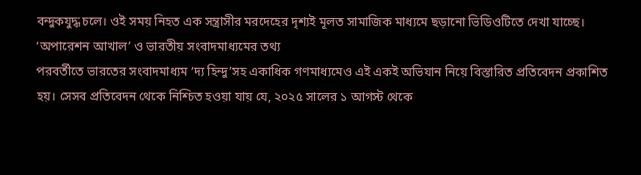বন্দুকযুদ্ধ চলে। ওই সময় নিহত এক সন্ত্রাসীর মরদেহের দৃশ্যই মূলত সামাজিক মাধ্যমে ছড়ানো ভিডিওটিতে দেখা যাচ্ছে।
‘অপারেশন আখাল’ ও ভারতীয় সংবাদমাধ্যমের তথ্য
পরবর্তীতে ভারতের সংবাদমাধ্যম ‘দ্য হিন্দু’সহ একাধিক গণমাধ্যমেও এই একই অভিযান নিয়ে বিস্তারিত প্রতিবেদন প্রকাশিত হয়। সেসব প্রতিবেদন থেকে নিশ্চিত হওয়া যায় যে, ২০২৫ সালের ১ আগস্ট থেকে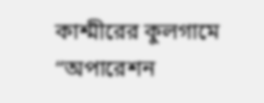কাশ্মীরের কুলগামে “অপারেশন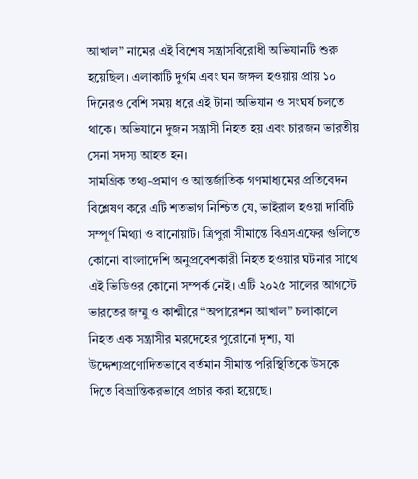আখাল” নামের এই বিশেষ সন্ত্রাসবিরোধী অভিযানটি শুরু হয়েছিল। এলাকাটি দুর্গম এবং ঘন জঙ্গল হওয়ায় প্রায় ১০ দিনেরও বেশি সময় ধরে এই টানা অভিযান ও সংঘর্ষ চলতে থাকে। অভিযানে দুজন সন্ত্রাসী নিহত হয় এবং চারজন ভারতীয় সেনা সদস্য আহত হন।
সামগ্রিক তথ্য-প্রমাণ ও আন্তর্জাতিক গণমাধ্যমের প্রতিবেদন বিশ্লেষণ করে এটি শতভাগ নিশ্চিত যে, ভাইরাল হওয়া দাবিটি সম্পূর্ণ মিথ্যা ও বানোয়াট। ত্রিপুরা সীমান্তে বিএসএফের গুলিতে কোনো বাংলাদেশি অনুপ্রবেশকারী নিহত হওয়ার ঘটনার সাথে এই ভিডিওর কোনো সম্পর্ক নেই। এটি ২০২৫ সালের আগস্টে ভারতের জম্মু ও কাশ্মীরে “অপারেশন আখাল” চলাকালে নিহত এক সন্ত্রাসীর মরদেহের পুরোনো দৃশ্য, যা উদ্দেশ্যপ্রণোদিতভাবে বর্তমান সীমান্ত পরিস্থিতিকে উসকে দিতে বিভ্রান্তিকরভাবে প্রচার করা হয়েছে।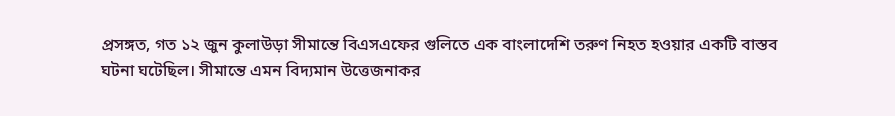প্রসঙ্গত, গত ১২ জুন কুলাউড়া সীমান্তে বিএসএফের গুলিতে এক বাংলাদেশি তরুণ নিহত হওয়ার একটি বাস্তব ঘটনা ঘটেছিল। সীমান্তে এমন বিদ্যমান উত্তেজনাকর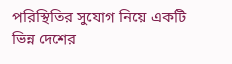পরিস্থিতির সুযোগ নিয়ে একটি ভিন্ন দেশের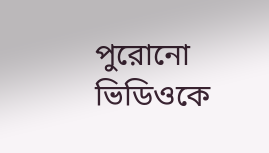পুরোনো ভিডিওকে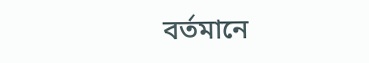বর্তমানে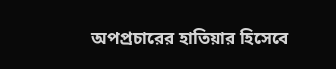অপপ্রচারের হাতিয়ার হিসেবে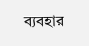ব্যবহার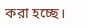করা হচ্ছে।